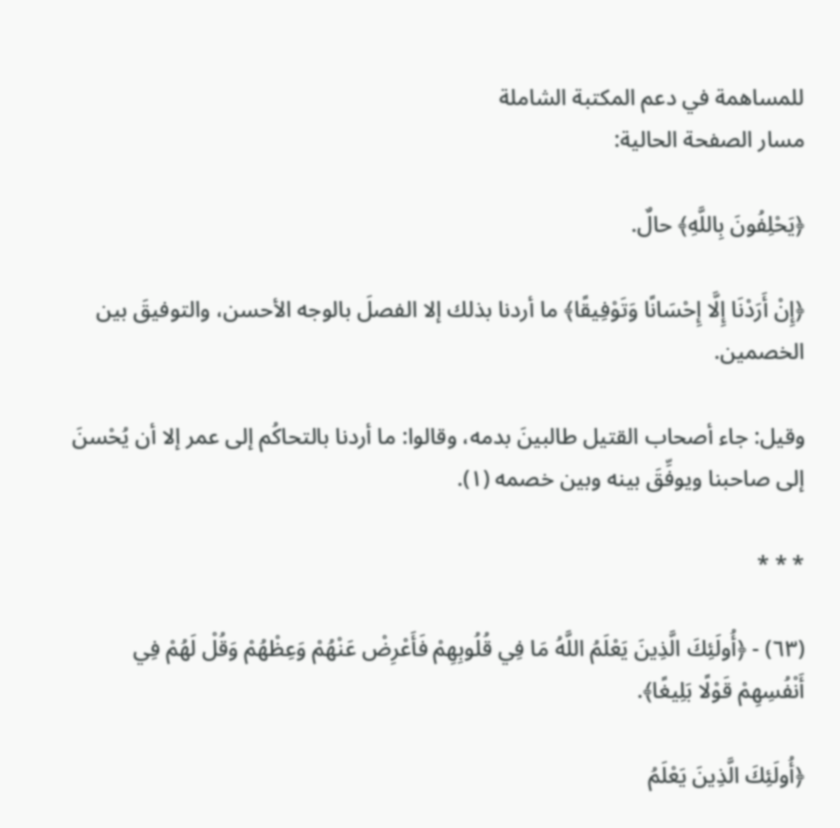للمساهمة في دعم المكتبة الشاملة
مسار الصفحة الحالية:

﴿يَحْلِفُونَ بِاللَّهِ﴾ حالٌ.

﴿إِنْ أَرَدْنَا إِلَّا إِحْسَانًا وَتَوْفِيقًا﴾ ما أردنا بذلك إلا الفصلَ بالوجه الأحسن، والتوفيقَ بين الخصمين.

وقيل: جاء أصحاب القتيل طالبينَ بدمه، وقالوا: ما أردنا بالتحاكُم إلى عمر إلا أن يُحْسنَ إلى صاحبنا ويوفِّقَ بينه وبين خصمه (١).

* * *

(٦٣) - ﴿أُولَئِكَ الَّذِينَ يَعْلَمُ اللَّهُ مَا فِي قُلُوبِهِمْ فَأَعْرِضْ عَنْهُمْ وَعِظْهُمْ وَقُلْ لَهُمْ فِي أَنْفُسِهِمْ قَوْلًا بَلِيغًا﴾.

﴿أُولَئِكَ الَّذِينَ يَعْلَمُ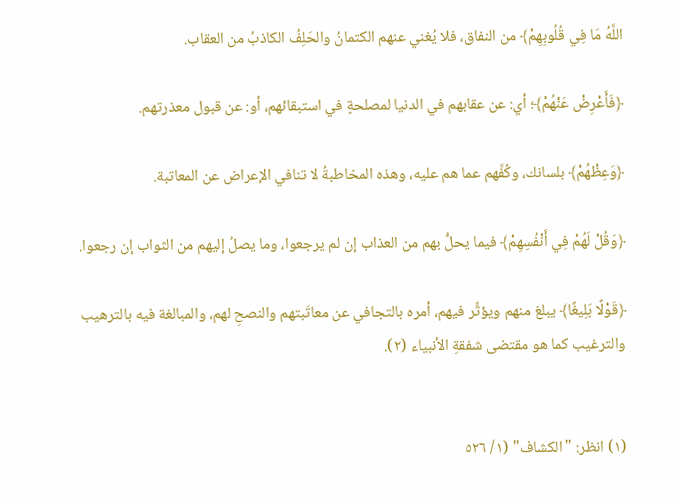اللَّهُ مَا فِي قُلُوبِهِمْ﴾ من النفاق، فلا يُغني عنهم الكتمانُ والحَلِفُ الكاذبُ من العقاب.

﴿فَأَعْرِضْ عَنْهُمْ﴾؛ أي: عن عقابهم في الدنيا لمصلحةٍ في استبقائهم، أو: عن قبول معذرتهم.

﴿وَعِظْهُمْ﴾ بلسانك، وكُفَّهم عما هم عليه، وهذه المخاطبةُ لا تنافي الإعراض عن المعاتبة.

﴿وَقُلْ لَهُمْ فِي أَنْفُسِهِمْ﴾ فيما يحلُّ بهم من العذاب إن لم يرجعوا، وما يصلُ إليهم من الثواب إن رجعوا.

﴿قَوْلًا بَلِيغًا﴾ يبلغ منهم ويؤثِّر فيهم، أمره بالتجافي عن معاتَبتهم والنصحِ لهم، والمبالغة فيه بالترهيب والترغيب كما هو مقتضى شفقةِ الأنبياء (٢).


(١) انظر: "الكشاف" (١/ ٥٢٦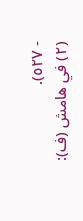- ٥٢٧).
(٢) في هامش (ف):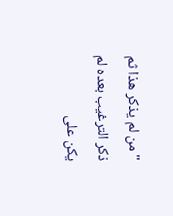"من لم يذكر هذا ثم ذكر الترغيب بعده لم يكن على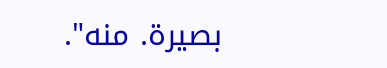بصيرة. منه".